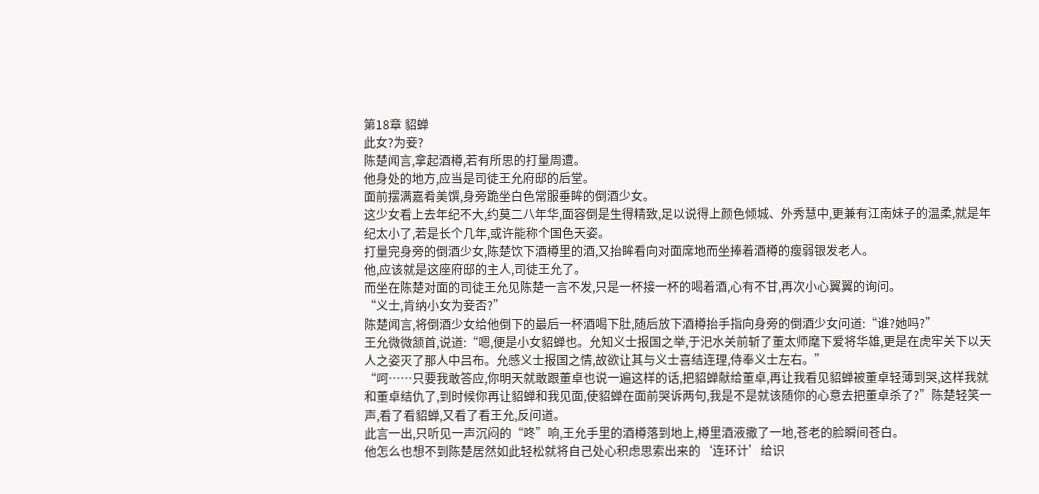第18章 貂蝉
此女?为妾?
陈楚闻言,拿起酒樽,若有所思的打量周遭。
他身处的地方,应当是司徒王允府邸的后堂。
面前摆满嘉肴美馔,身旁跪坐白色常服垂眸的倒酒少女。
这少女看上去年纪不大,约莫二八年华,面容倒是生得精致,足以说得上颜色倾城、外秀慧中,更兼有江南妹子的温柔,就是年纪太小了,若是长个几年,或许能称个国色天姿。
打量完身旁的倒酒少女,陈楚饮下酒樽里的酒,又抬眸看向对面席地而坐捧着酒樽的瘦弱银发老人。
他,应该就是这座府邸的主人,司徒王允了。
而坐在陈楚对面的司徒王允见陈楚一言不发,只是一杯接一杯的喝着酒,心有不甘,再次小心翼翼的询问。
“义士,肯纳小女为妾否?”
陈楚闻言,将倒酒少女给他倒下的最后一杯酒喝下肚,随后放下酒樽抬手指向身旁的倒酒少女问道:“谁?她吗?”
王允微微颔首,说道:“嗯,便是小女貂蝉也。允知义士报国之举,于汜水关前斩了董太师麾下爱将华雄,更是在虎牢关下以天人之姿灭了那人中吕布。允感义士报国之情,故欲让其与义士喜结连理,侍奉义士左右。”
“呵……只要我敢答应,你明天就敢跟董卓也说一遍这样的话,把貂蝉献给董卓,再让我看见貂蝉被董卓轻薄到哭,这样我就和董卓结仇了,到时候你再让貂蝉和我见面,使貂蝉在面前哭诉两句,我是不是就该随你的心意去把董卓杀了?”陈楚轻笑一声,看了看貂蝉,又看了看王允,反问道。
此言一出,只听见一声沉闷的“咚”响,王允手里的酒樽落到地上,樽里酒液撒了一地,苍老的脸瞬间苍白。
他怎么也想不到陈楚居然如此轻松就将自己处心积虑思索出来的‘连环计’给识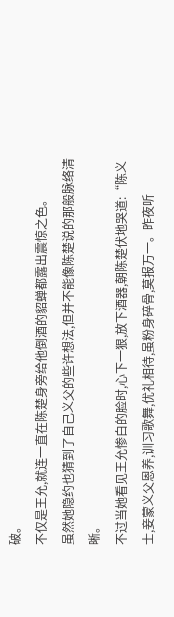破。
不仅是王允,就连一直在陈楚身旁给他倒酒的貂蝉都露出震惊之色。
虽然她隐约也猜到了自己义父的些许想法,但并不能像陈楚说的那般脉络清晰。
不过当她看见王允惨白的脸时,心下一狠,放下酒器,朝陈楚伏地哭道:“陈义士,妾蒙义父恩养,训习歌舞,优礼相待,虽粉身碎骨,莫报万一。昨夜听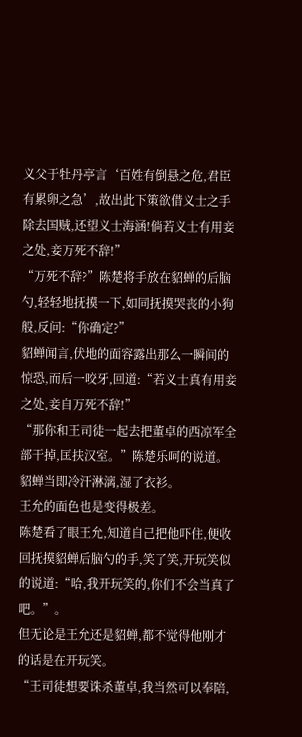义父于牡丹亭言‘百姓有倒悬之危,君臣有累卵之急’,故出此下策欲借义士之手除去国贼,还望义士海涵!倘若义士有用妾之处,妾万死不辞!”
“万死不辞?”陈楚将手放在貂蝉的后脑勺,轻轻地抚摸一下,如同抚摸哭丧的小狗般,反问:“你确定?”
貂蝉闻言,伏地的面容露出那么一瞬间的惊恐,而后一咬牙,回道:“若义士真有用妾之处,妾自万死不辞!”
“那你和王司徒一起去把董卓的西凉军全部干掉,匡扶汉室。”陈楚乐呵的说道。
貂蝉当即冷汗淋漓,湿了衣衫。
王允的面色也是变得极差。
陈楚看了眼王允,知道自己把他吓住,便收回抚摸貂蝉后脑勺的手,笑了笑,开玩笑似的说道:“哈,我开玩笑的,你们不会当真了吧。”。
但无论是王允还是貂蝉,都不觉得他刚才的话是在开玩笑。
“王司徒想要诛杀董卓,我当然可以奉陪,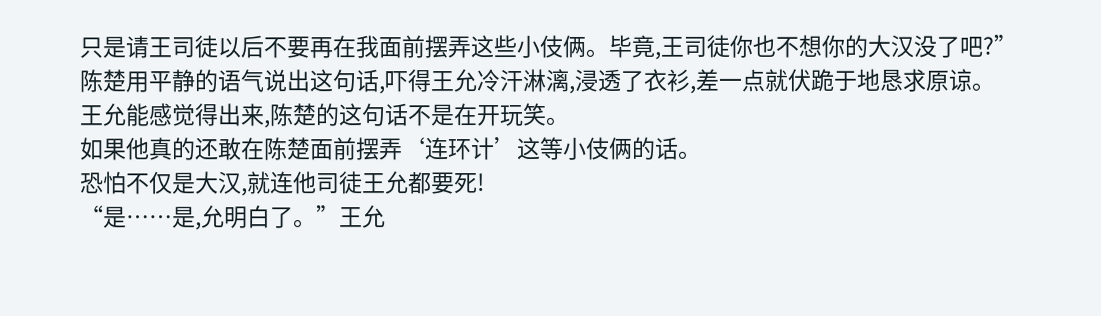只是请王司徒以后不要再在我面前摆弄这些小伎俩。毕竟,王司徒你也不想你的大汉没了吧?”
陈楚用平静的语气说出这句话,吓得王允冷汗淋漓,浸透了衣衫,差一点就伏跪于地恳求原谅。
王允能感觉得出来,陈楚的这句话不是在开玩笑。
如果他真的还敢在陈楚面前摆弄‘连环计’这等小伎俩的话。
恐怕不仅是大汉,就连他司徒王允都要死!
“是……是,允明白了。”王允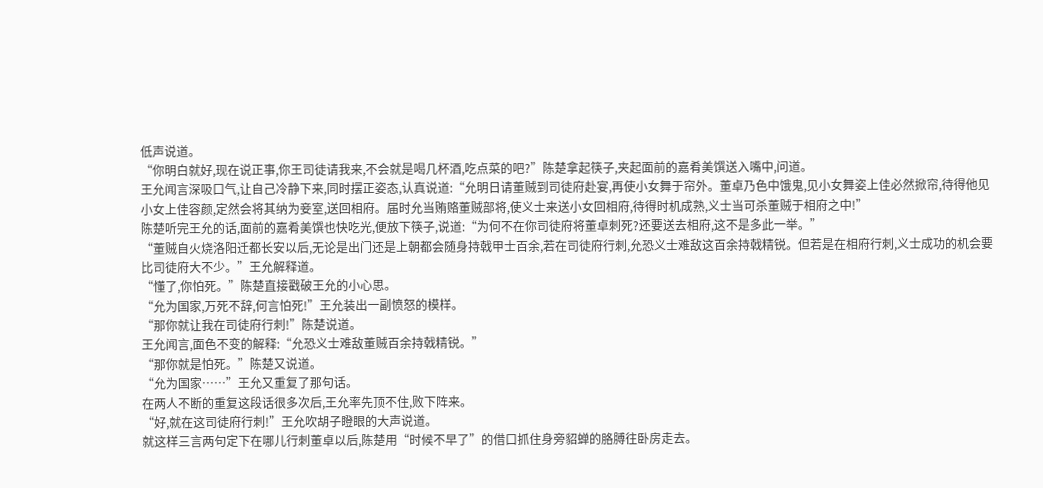低声说道。
“你明白就好,现在说正事,你王司徒请我来,不会就是喝几杯酒,吃点菜的吧?”陈楚拿起筷子,夹起面前的嘉肴美馔送入嘴中,问道。
王允闻言深吸口气,让自己冷静下来,同时摆正姿态,认真说道:“允明日请董贼到司徒府赴宴,再使小女舞于帘外。董卓乃色中饿鬼,见小女舞姿上佳必然掀帘,待得他见小女上佳容颜,定然会将其纳为妾室,送回相府。届时允当贿赂董贼部将,使义士来送小女回相府,待得时机成熟,义士当可杀董贼于相府之中!”
陈楚听完王允的话,面前的嘉肴美馔也快吃光,便放下筷子,说道:“为何不在你司徒府将董卓刺死?还要送去相府,这不是多此一举。”
“董贼自火烧洛阳迁都长安以后,无论是出门还是上朝都会随身持戟甲士百余,若在司徒府行刺,允恐义士难敌这百余持戟精锐。但若是在相府行刺,义士成功的机会要比司徒府大不少。”王允解释道。
“懂了,你怕死。”陈楚直接戳破王允的小心思。
“允为国家,万死不辞,何言怕死!”王允装出一副愤怒的模样。
“那你就让我在司徒府行刺!”陈楚说道。
王允闻言,面色不变的解释:“允恐义士难敌董贼百余持戟精锐。”
“那你就是怕死。”陈楚又说道。
“允为国家……”王允又重复了那句话。
在两人不断的重复这段话很多次后,王允率先顶不住,败下阵来。
“好,就在这司徒府行刺!”王允吹胡子瞪眼的大声说道。
就这样三言两句定下在哪儿行刺董卓以后,陈楚用“时候不早了”的借口抓住身旁貂蝉的胳膊往卧房走去。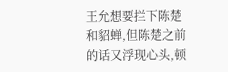王允想要拦下陈楚和貂蝉,但陈楚之前的话又浮现心头,顿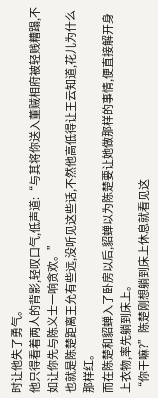时让他失了勇气。
他只得看着两人的背影,轻叹口气,低声道:“与其将你送入董贼相府被轻贱糟蹋,不如让你先与陈义士一响贪欢。”
也就是陈楚距离王允有些远,没听见这些话,不然他高低得让王云知道,花儿为什么那样红。
而在陈楚和貂蝉入了卧房以后,貂蝉以为陈楚要让她做那样的事情,便直接解开身上衣物,率先躺到床上。
“你干嘛?”陈楚刚想躺到床上休息就看见这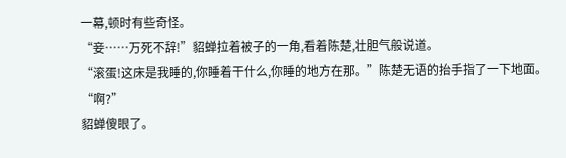一幕,顿时有些奇怪。
“妾……万死不辞!”貂蝉拉着被子的一角,看着陈楚,壮胆气般说道。
“滚蛋!这床是我睡的,你睡着干什么,你睡的地方在那。”陈楚无语的抬手指了一下地面。
“啊?”
貂蝉傻眼了。